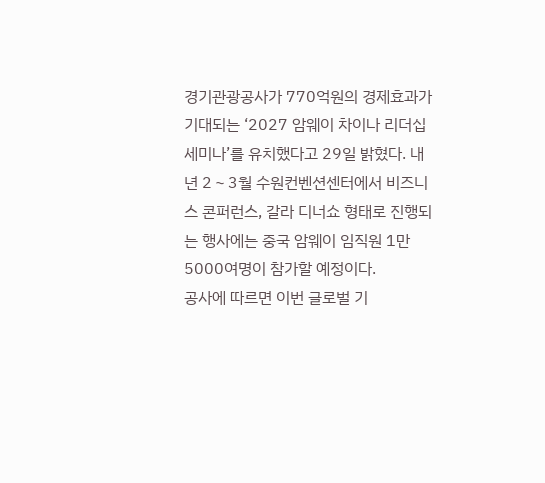경기관광공사가 770억원의 경제효과가 기대되는 ‘2027 암웨이 차이나 리더십 세미나’를 유치했다고 29일 밝혔다. 내년 2∼3월 수원컨벤션센터에서 비즈니스 콘퍼런스, 갈라 디너쇼 형태로 진행되는 행사에는 중국 암웨이 임직원 1만5000여명이 참가할 예정이다.
공사에 따르면 이번 글로벌 기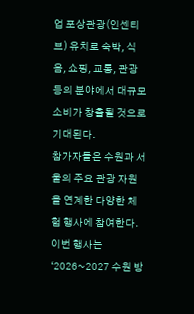업 포상관광(인센티브) 유치로 숙박, 식음, 쇼핑, 교통, 관광 등의 분야에서 대규모 소비가 창출될 것으로 기대된다.
참가자들은 수원과 서울의 주요 관광 자원을 연계한 다양한 체험 행사에 참여한다. 이번 행사는 ‘2026~2027 수원 방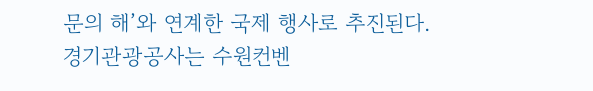문의 해’와 연계한 국제 행사로 추진된다.
경기관광공사는 수원컨벤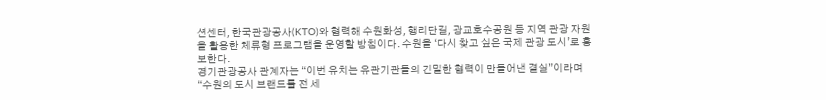션센터, 한국관광공사(KTO)와 협력해 수원화성, 행리단길, 광교호수공원 등 지역 관광 자원을 활용한 체류형 프로그램을 운영할 방침이다. 수원을 ‘다시 찾고 싶은 국제 관광 도시’로 홍보한다.
경기관광공사 관계자는 “이번 유치는 유관기관들의 긴밀한 협력이 만들어낸 결실”이라며 “수원의 도시 브랜드를 전 세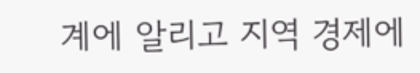계에 알리고 지역 경제에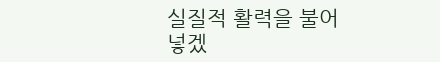실질적 활력을 불어넣겠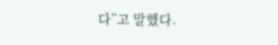다”고 말했다.